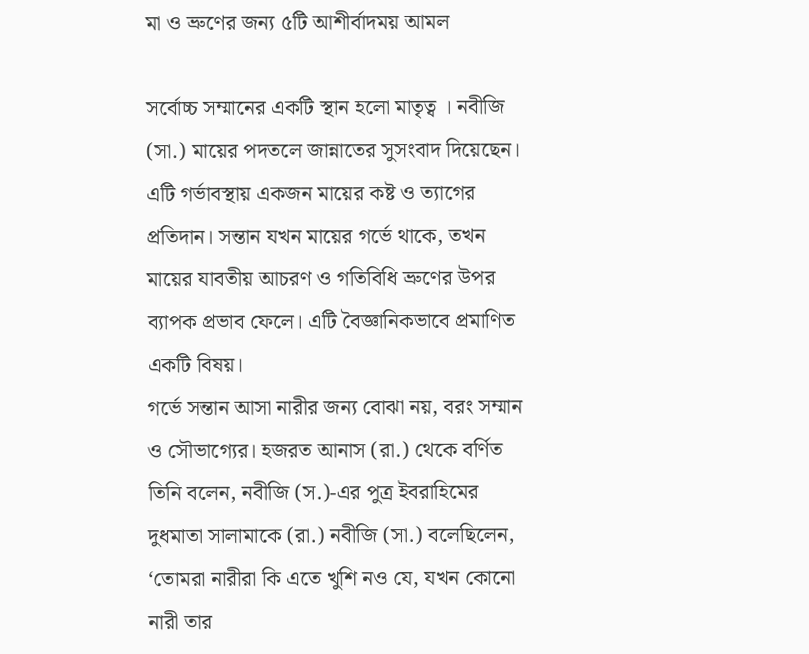মা ও ভ্রুণের জন্য ৫টি আশীর্বাদময় আমল

সর্বোচ্চ সম্মানের একটি স্থান হলো মাতৃত্ব । নবীজি (সা.) মায়ের পদতলে জান্নাতের সুসংবাদ দিয়েছেন। এটি গর্ভাবস্থায় একজন মায়ের কষ্ট ও ত্যাগের প্রতিদান। সন্তান যখন মায়ের গর্ভে থাকে, তখন মায়ের যাবতীয় আচরণ ও গতিবিধি ভ্রুণের উপর ব্যাপক প্রভাব ফেলে। এটি বৈজ্ঞানিকভাবে প্রমাণিত একটি বিষয়।
গর্ভে সন্তান আসা নারীর জন্য বোঝা নয়, বরং সম্মান ও সৌভাগ্যের। হজরত আনাস (রা.) থেকে বর্ণিত তিনি বলেন, নবীজি (স.)-এর পুত্র ইবরাহিমের দুধমাতা সালামাকে (রা.) নবীজি (সা.) বলেছিলেন, ‘তোমরা নারীরা কি এতে খুশি নও যে, যখন কোনো নারী তার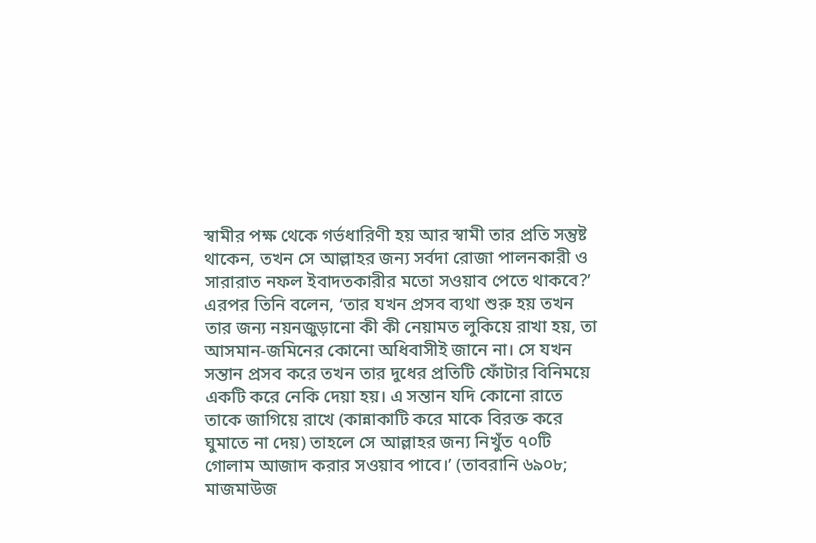স্বামীর পক্ষ থেকে গর্ভধারিণী হয় আর স্বামী তার প্রতি সন্তুষ্ট থাকেন, তখন সে আল্লাহর জন্য সর্বদা রোজা পালনকারী ও সারারাত নফল ইবাদতকারীর মতো সওয়াব পেতে থাকবে?’
এরপর তিনি বলেন, ‘তার যখন প্রসব ব্যথা শুরু হয় তখন তার জন্য নয়নজুড়ানো কী কী নেয়ামত লুকিয়ে রাখা হয়, তা আসমান-জমিনের কোনো অধিবাসীই জানে না। সে যখন সন্তান প্রসব করে তখন তার দুধের প্রতিটি ফোঁটার বিনিময়ে একটি করে নেকি দেয়া হয়। এ সন্তান যদি কোনো রাতে তাকে জাগিয়ে রাখে (কান্নাকাটি করে মাকে বিরক্ত করে ঘুমাতে না দেয়) তাহলে সে আল্লাহর জন্য নিখুঁত ৭০টি গোলাম আজাদ করার সওয়াব পাবে।’ (তাবরানি ৬৯০৮; মাজমাউজ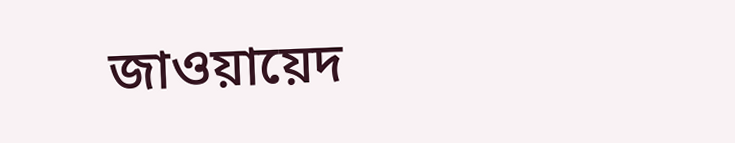জাওয়ায়েদ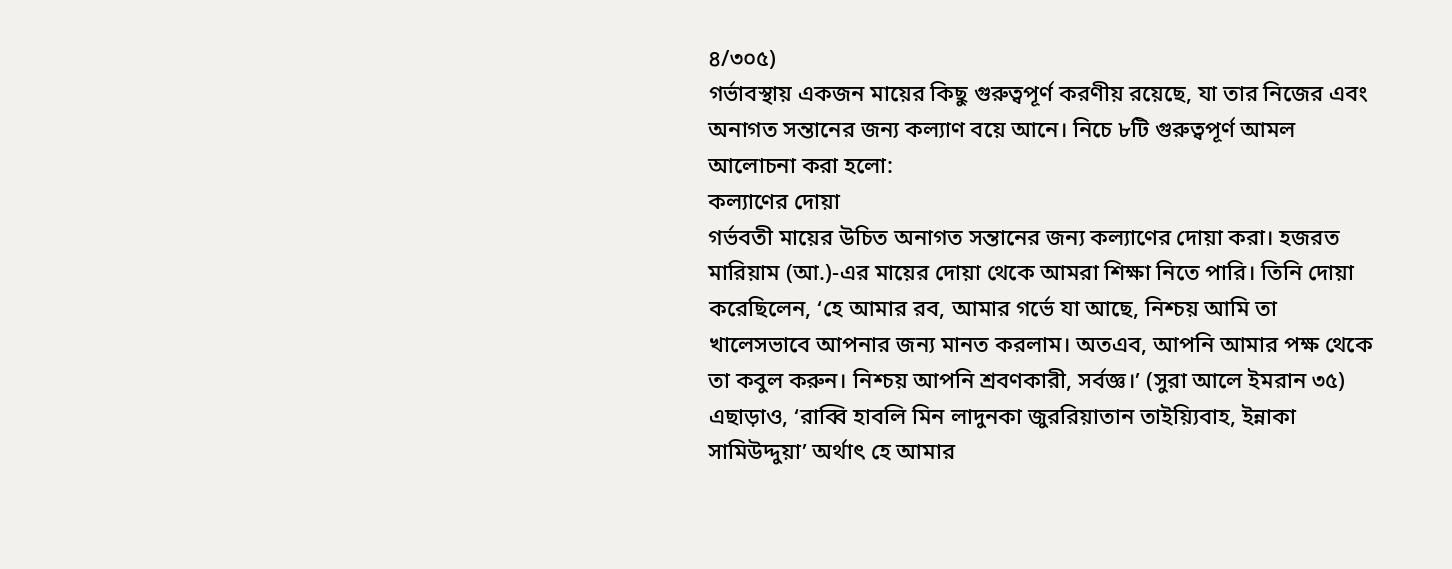৪/৩০৫)
গর্ভাবস্থায় একজন মায়ের কিছু গুরুত্বপূর্ণ করণীয় রয়েছে, যা তার নিজের এবং অনাগত সন্তানের জন্য কল্যাণ বয়ে আনে। নিচে ৮টি গুরুত্বপূর্ণ আমল আলোচনা করা হলো:
কল্যাণের দোয়া
গর্ভবতী মায়ের উচিত অনাগত সন্তানের জন্য কল্যাণের দোয়া করা। হজরত মারিয়াম (আ.)-এর মায়ের দোয়া থেকে আমরা শিক্ষা নিতে পারি। তিনি দোয়া করেছিলেন, ‘হে আমার রব, আমার গর্ভে যা আছে, নিশ্চয় আমি তা খালেসভাবে আপনার জন্য মানত করলাম। অতএব, আপনি আমার পক্ষ থেকে তা কবুল করুন। নিশ্চয় আপনি শ্রবণকারী, সর্বজ্ঞ।’ (সুরা আলে ইমরান ৩৫)
এছাড়াও, ‘রাব্বি হাবলি মিন লাদুনকা জুররিয়াতান তাইয়্যিবাহ, ইন্নাকা সামিউদ্দুয়া’ অর্থাৎ হে আমার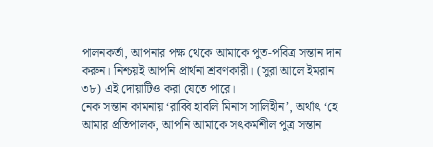পালনকর্তা, আপনার পক্ষ থেকে আমাকে পুত-পবিত্র সন্তান দান করুন। নিশ্চয়ই আপনি প্রার্থনা শ্রবণকারী। (সুরা আলে ইমরান ৩৮) এই দোয়াটিও করা যেতে পারে।
নেক সন্তান কামনায় ‘রাব্বি হাবলি মিনাস সালিহীন’, অর্থাৎ ‘হে আমার প্রতিপালক, আপনি আমাকে সৎকর্মশীল পুত্র সন্তান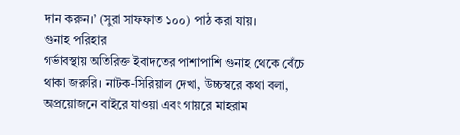দান করুন।’ (সুরা সাফফাত ১০০) পাঠ করা যায়।
গুনাহ পরিহার
গর্ভাবস্থায় অতিরিক্ত ইবাদতের পাশাপাশি গুনাহ থেকে বেঁচে থাকা জরুরি। নাটক-সিরিয়াল দেখা, উচ্চস্বরে কথা বলা, অপ্রয়োজনে বাইরে যাওয়া এবং গায়রে মাহরাম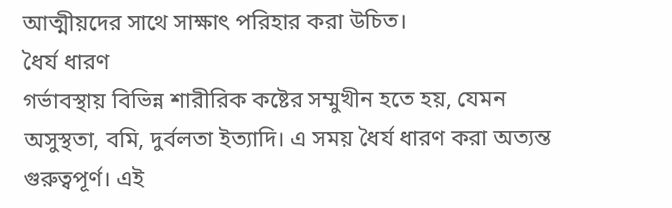আত্মীয়দের সাথে সাক্ষাৎ পরিহার করা উচিত।
ধৈর্য ধারণ
গর্ভাবস্থায় বিভিন্ন শারীরিক কষ্টের সম্মুখীন হতে হয়, যেমন অসুস্থতা, বমি, দুর্বলতা ইত্যাদি। এ সময় ধৈর্য ধারণ করা অত্যন্ত গুরুত্বপূর্ণ। এই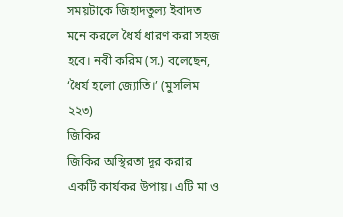সময়টাকে জিহাদতুল্য ইবাদত মনে করলে ধৈর্য ধারণ করা সহজ হবে। নবী করিম (স.) বলেছেন, ‘ধৈর্য হলো জ্যোতি।’ (মুসলিম ২২৩)
জিকির
জিকির অস্থিরতা দূর করার একটি কার্যকর উপায়। এটি মা ও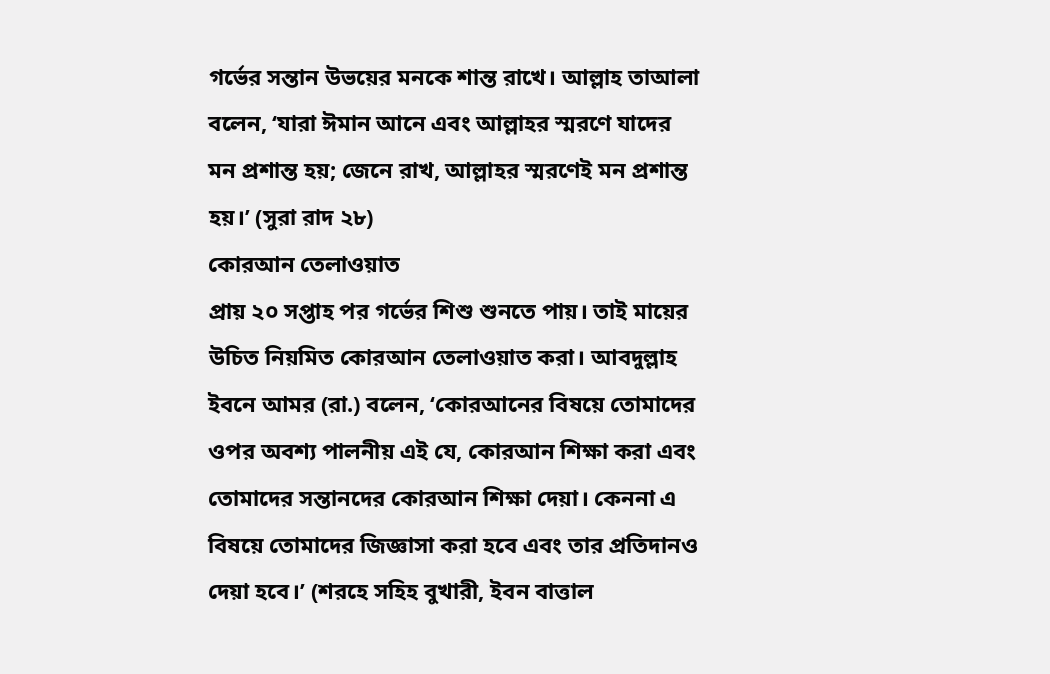গর্ভের সন্তান উভয়ের মনকে শান্ত রাখে। আল্লাহ তাআলা বলেন, ‘যারা ঈমান আনে এবং আল্লাহর স্মরণে যাদের মন প্রশান্ত হয়; জেনে রাখ, আল্লাহর স্মরণেই মন প্রশান্ত হয়।’ (সুরা রাদ ২৮)
কোরআন তেলাওয়াত
প্রায় ২০ সপ্তাহ পর গর্ভের শিশু শুনতে পায়। তাই মায়ের উচিত নিয়মিত কোরআন তেলাওয়াত করা। আবদুল্লাহ ইবনে আমর (রা.) বলেন, ‘কোরআনের বিষয়ে তোমাদের ওপর অবশ্য পালনীয় এই যে, কোরআন শিক্ষা করা এবং তোমাদের সন্তানদের কোরআন শিক্ষা দেয়া। কেননা এ বিষয়ে তোমাদের জিজ্ঞাসা করা হবে এবং তার প্রতিদানও দেয়া হবে।’ (শরহে সহিহ বুখারী, ইবন বাত্তাল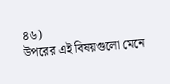৪৬)
উপরের এই বিষয়গুলো মেনে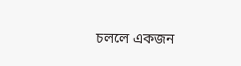চললে একজন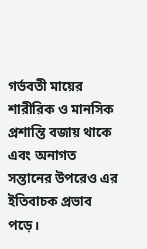গর্ভবতী মায়ের শারীরিক ও মানসিক প্রশান্তি বজায় থাকে এবং অনাগত সন্তানের উপরেও এর ইতিবাচক প্রভাব পড়ে।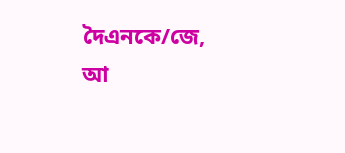দৈএনকে/জে, আ